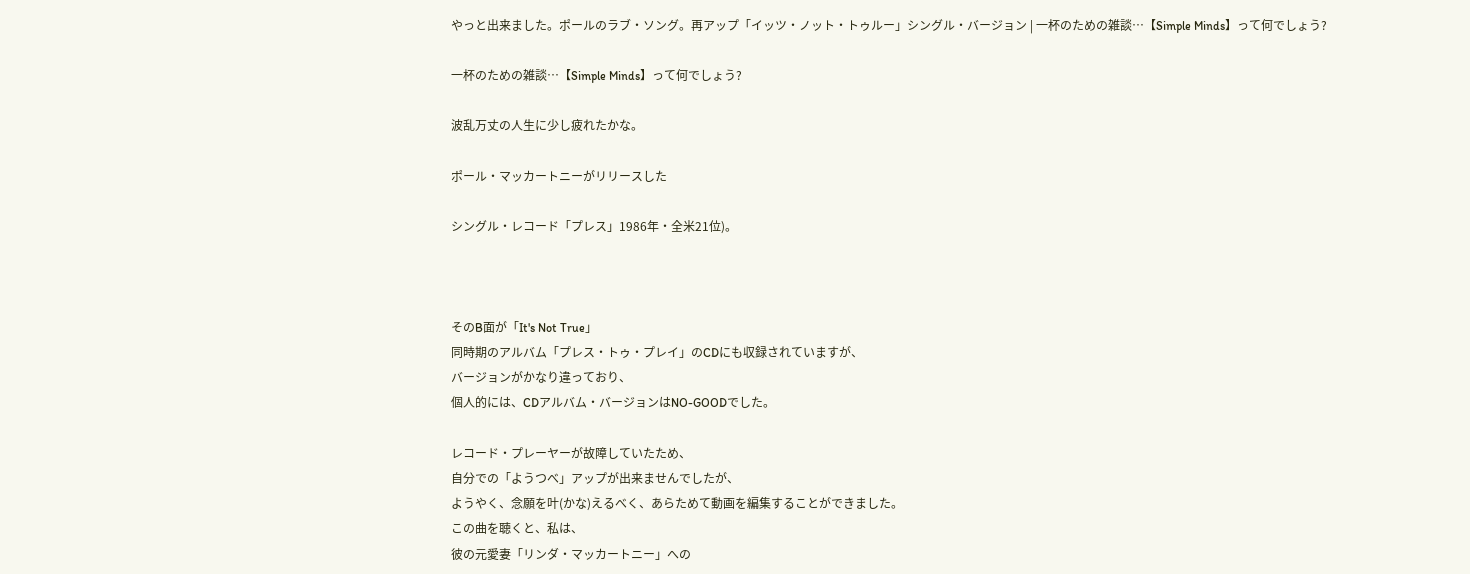やっと出来ました。ポールのラブ・ソング。再アップ「イッツ・ノット・トゥルー」シングル・バージョン | 一杯のための雑談…【Simple Minds】って何でしょう?

一杯のための雑談…【Simple Minds】って何でしょう?

波乱万丈の人生に少し疲れたかな。

ポール・マッカートニーがリリースした

シングル・レコード「プレス」1986年・全米21位)。



そのB面が「It's Not True」
同時期のアルバム「プレス・トゥ・プレイ」のCDにも収録されていますが、
バージョンがかなり違っており、
個人的には、CDアルバム・バージョンはNO-GOODでした。

レコード・プレーヤーが故障していたため、
自分での「ようつべ」アップが出来ませんでしたが、
ようやく、念願を叶(かな)えるべく、あらためて動画を編集することができました。
この曲を聴くと、私は、
彼の元愛妻「リンダ・マッカートニー」への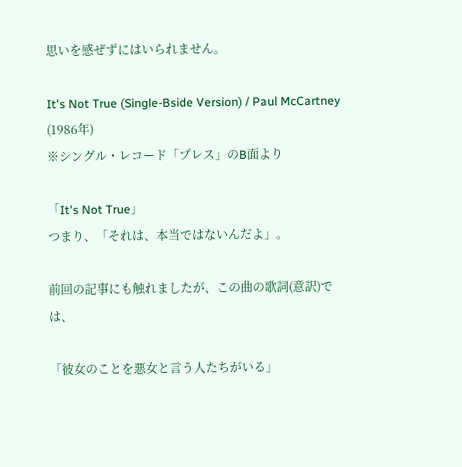思いを感ぜずにはいられません。

It's Not True (Single-Bside Version) / Paul McCartney (1986年)
※シングル・レコード「プレス」のB面より

「It's Not True」
つまり、「それは、本当ではないんだよ」。

前回の記事にも触れましたが、この曲の歌詞(意訳)では、

「彼女のことを悪女と言う人たちがいる」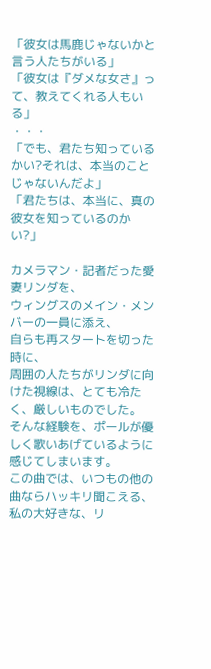「彼女は馬鹿じゃないかと言う人たちがいる」
「彼女は『ダメな女さ』って、教えてくれる人もいる」
・・・
「でも、君たち知っているかい?それは、本当のことじゃないんだよ」
「君たちは、本当に、真の彼女を知っているのかい?」

カメラマン・記者だった愛妻リンダを、
ウィングスのメイン・メンバーの一員に添え、
自らも再スタートを切った時に、
周囲の人たちがリンダに向けた視線は、とても冷たく、厳しいものでした。
そんな経験を、ポールが優しく歌いあげているように感じてしまいます。
この曲では、いつもの他の曲ならハッキリ聞こえる、
私の大好きな、リ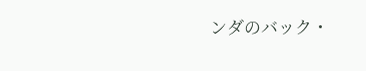ンダのバック・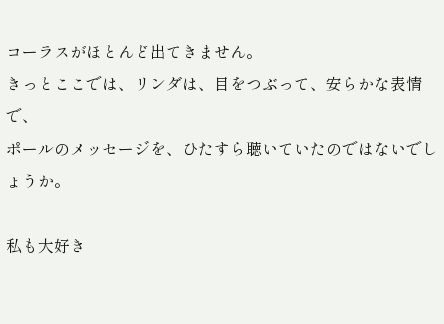コーラスがほとんど出てきません。
きっとここでは、リンダは、目をつぶって、安らかな表情で、
ポールのメッセージを、ひたすら聴いていたのではないでしょうか。

私も大好き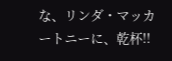な、リンダ・マッカートニーに、乾杯!!